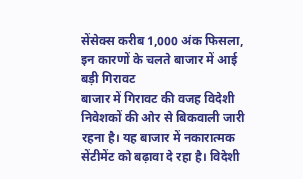सेंसेक्स करीब 1,000 अंक फिसला, इन कारणों के चलते बाजार में आई बड़ी गिरावट
बाजार में गिरावट की वजह विदेशी निवेशकों की ओर से बिकवाली जारी रहना है। यह बाजार में नकारात्मक सेंटीमेंट को बढ़ावा दे रहा है। विदेशी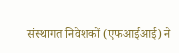संस्थागत निवेशकों (एफआईआई) ने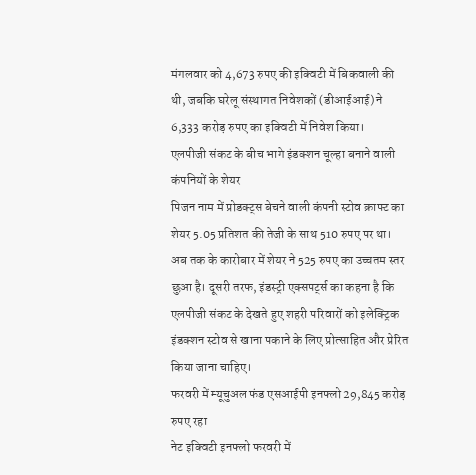मंगलवार को 4,673 रुपए की इक्विटी में बिकवाली की थी, जबकि घरेलू संस्थागत निवेशकों (डीआईआई) ने 6,333 करोड़ रुपए का इक्विटी में निवेश किया।
एलपीजी संकट के बीच भागे इंडक्शन चूल्हा बनाने वाली कंपनियों के शेयर
पिजन नाम में प्रोडक्ट्स बेचने वाली कंपनी स्टोव क्राफ्ट का शेयर 5.05 प्रतिशत की तेजी के साथ 510 रुपए पर था। अब तक के कारोबार में शेयर ने 525 रुपए का उच्चतम स्तर छुआ है। दूसरी तरफ, इंडस्ट्री एक्सपर्ट्स का कहना है कि एलपीजी संकट के देखते हुए शहरी परिवारों को इलेक्ट्रिक इंडक्शन स्टोव से खाना पकाने के लिए प्रोत्साहित और प्रेरित किया जाना चाहिए।
फरवरी में म्यूचुअल फंड एसआईपी इनफ्लो 29,845 करोड़ रुपए रहा
नेट इक्विटी इनफ्लो फरवरी में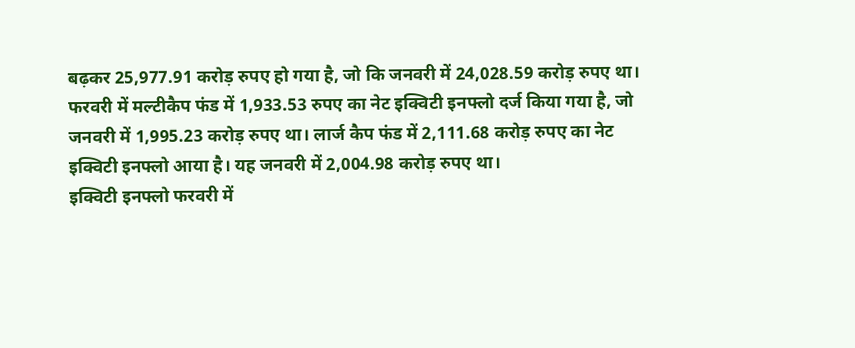बढ़कर 25,977.91 करोड़ रुपए हो गया है, जो कि जनवरी में 24,028.59 करोड़ रुपए था। फरवरी में मल्टीकैप फंड में 1,933.53 रुपए का नेट इक्विटी इनफ्लो दर्ज किया गया है, जो जनवरी में 1,995.23 करोड़ रुपए था। लार्ज कैप फंड में 2,111.68 करोड़ रुपए का नेट इक्विटी इनफ्लो आया है। यह जनवरी में 2,004.98 करोड़ रुपए था।
इक्विटी इनफ्लो फरवरी में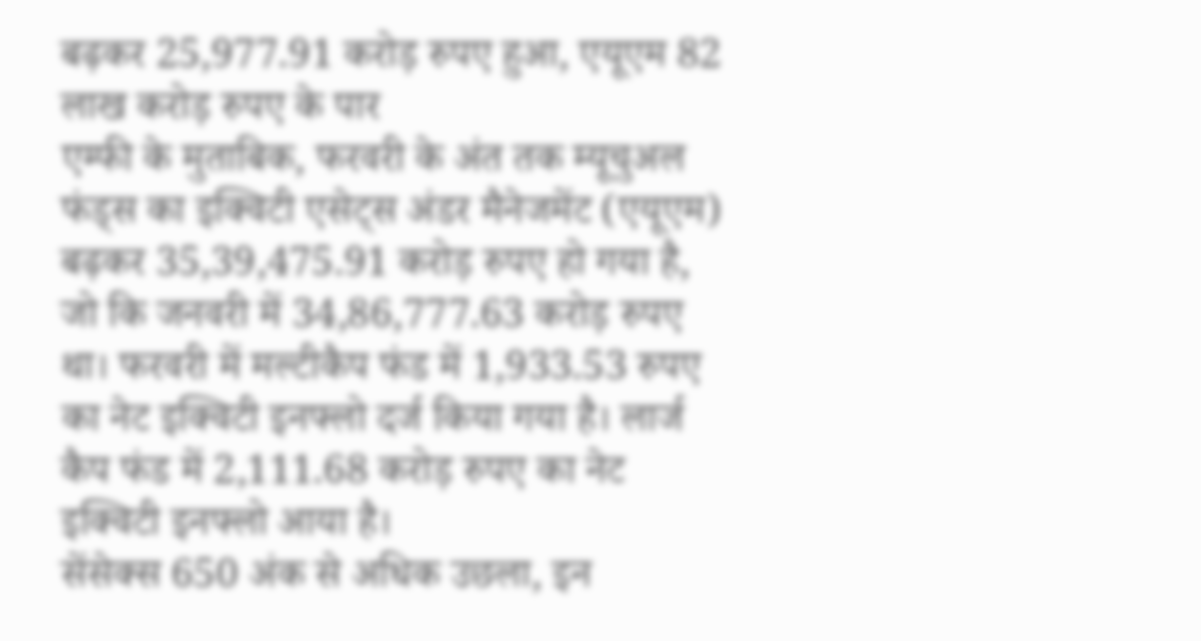बढ़कर 25,977.91 करोड़ रुपए हुआ, एयूएम 82 लाख करोड़ रुपए के पार
एम्फी के मुताबिक, फरवरी के अंत तक म्यूचुअल फंड्स का इक्विटी एसेट्स अंडर मैनेजमेंट (एयूएम) बढ़कर 35,39,475.91 करोड़ रुपए हो गया है, जो कि जनवरी में 34,86,777.63 करोड़ रुपए था। फरवरी में मल्टीकैप फंड में 1,933.53 रुपए का नेट इक्विटी इनफ्लो दर्ज किया गया है। लार्ज कैप फंड में 2,111.68 करोड़ रुपए का नेट इक्विटी इनफ्लो आया है।
सेंसेक्स 650 अंक से अधिक उछला, इन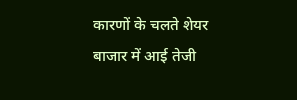कारणों के चलते शेयर बाजार में आई तेजी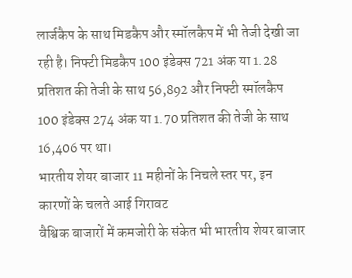लार्जकैप के साथ मिडकैप और स्मॉलकैप में भी तेजी देखी जा रही है। निफ्टी मिडकैप 100 इंडेक्स 721 अंक या 1.28 प्रतिशत की तेजी के साथ 56,892 और निफ्टी स्मॉलकैप 100 इंडेक्स 274 अंक या 1.70 प्रतिशत की तेजी के साथ 16,406 पर था।
भारतीय शेयर बाजार 11 महीनों के निचले स्तर पर, इन कारणों के चलते आई गिरावट
वैश्विक बाजारों में कमजोरी के संकेत भी भारतीय शेयर बाजार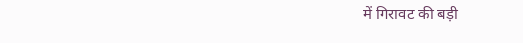में गिरावट की बड़ी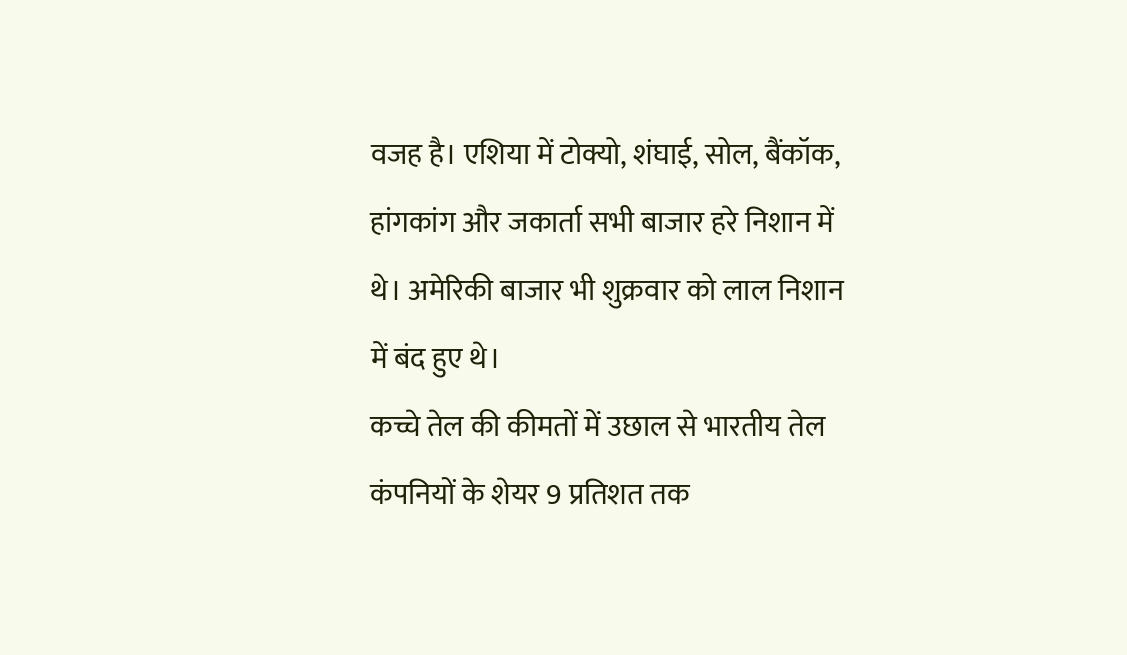वजह है। एशिया में टोक्यो, शंघाई, सोल, बैंकॉक, हांगकांग और जकार्ता सभी बाजार हरे निशान में थे। अमेरिकी बाजार भी शुक्रवार को लाल निशान में बंद हुए थे।
कच्चे तेल की कीमतों में उछाल से भारतीय तेल कंपनियों के शेयर 9 प्रतिशत तक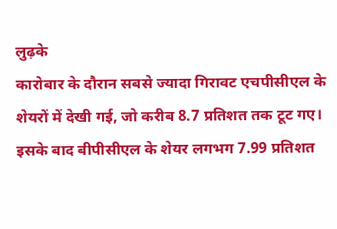लुढ़के
कारोबार के दौरान सबसे ज्यादा गिरावट एचपीसीएल के शेयरों में देखी गई, जो करीब 8.7 प्रतिशत तक टूट गए। इसके बाद बीपीसीएल के शेयर लगभग 7.99 प्रतिशत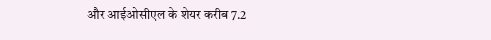और आईओसीएल के शेयर करीब 7.2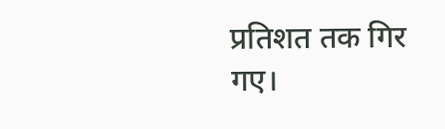प्रतिशत तक गिर गए।